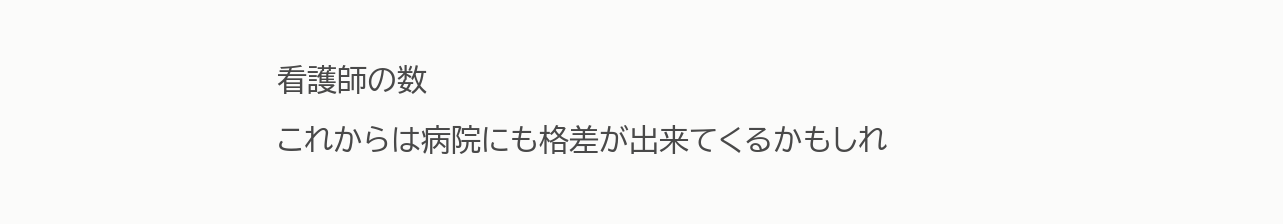看護師の数
これからは病院にも格差が出来てくるかもしれ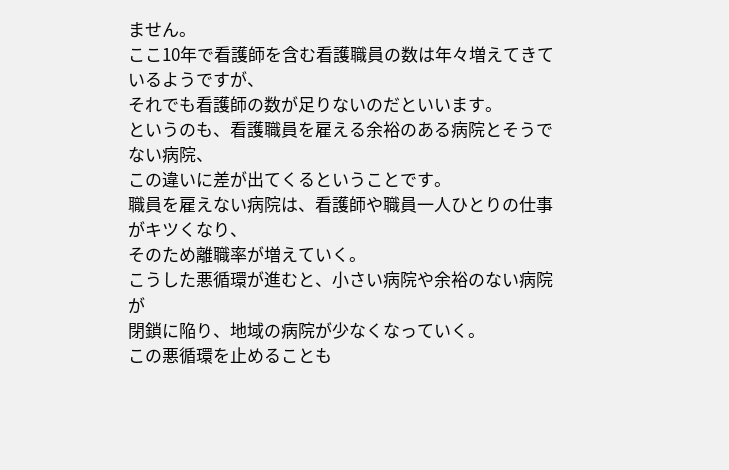ません。
ここ10年で看護師を含む看護職員の数は年々増えてきているようですが、
それでも看護師の数が足りないのだといいます。
というのも、看護職員を雇える余裕のある病院とそうでない病院、
この違いに差が出てくるということです。
職員を雇えない病院は、看護師や職員一人ひとりの仕事がキツくなり、
そのため離職率が増えていく。
こうした悪循環が進むと、小さい病院や余裕のない病院が
閉鎖に陥り、地域の病院が少なくなっていく。
この悪循環を止めることも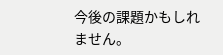今後の課題かもしれません。